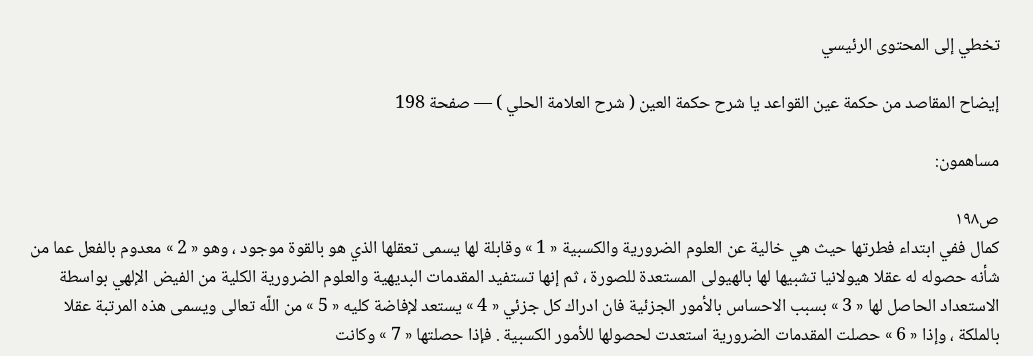تخطي إلى المحتوى الرئيسي

إيضاح المقاصد من حكمة عين القواعد يا شرح حكمة العين ( شرح العلامة الحلي ) — صفحة 198

مساهمون:

ص١٩٨
كمال ففي ابتداء فطرتها حيث هي خالية عن العلوم الضرورية والكسبية « 1 » وقابلة لها يسمى تعقلها الذي هو بالقوة موجود ، وهو « 2 » معدوم بالفعل عما من شأنه حصوله له عقلا هيولانيا تشبيها لها بالهيولى المستعدة للصورة ، ثم إنها تستفيد المقدمات البديهية والعلوم الضرورية الكلية من الفيض الإلهي بواسطة الاستعداد الحاصل لها « 3 » بسبب الاحساس بالأمور الجزئية فان ادراك كل جزئي « 4 » يستعد لإفاضة كليه « 5 » من اللّه تعالى ويسمى هذه المرتبة عقلا بالملكة ، وإذا « 6 » حصلت المقدمات الضرورية استعدت لحصولها للأمور الكسبية . فإذا حصلتها « 7 » وكانت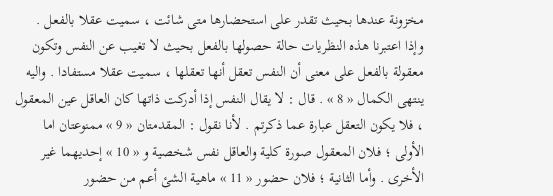مخزونة عندها بحيث تقدر على استحضارها متى شائت ، سميت عقلا بالفعل . وإذا اعتبرنا هذه النظريات حالة حصولها بالفعل بحيث لا تغيب عن النفس وتكون معقولة بالفعل على معنى أن النفس تعقل أنها تعقلها ، سميت عقلا مستفادا . واليه ينتهى الكمال « 8 » . قال : لا يقال النفس إذا أدركت ذاتها كان العاقل عين المعقول ، فلا يكون التعقل عبارة عما ذكرتم . لأنا نقول : المقدمتان « 9 » ممنوعتان اما الأولى ؛ فلان المعقول صورة كلية والعاقل نفس شخصية و « 10 » إحديهما غير الأخرى . وأما الثانية ؛ فلان حضور « 11 » ماهية الشئ أعم من حضور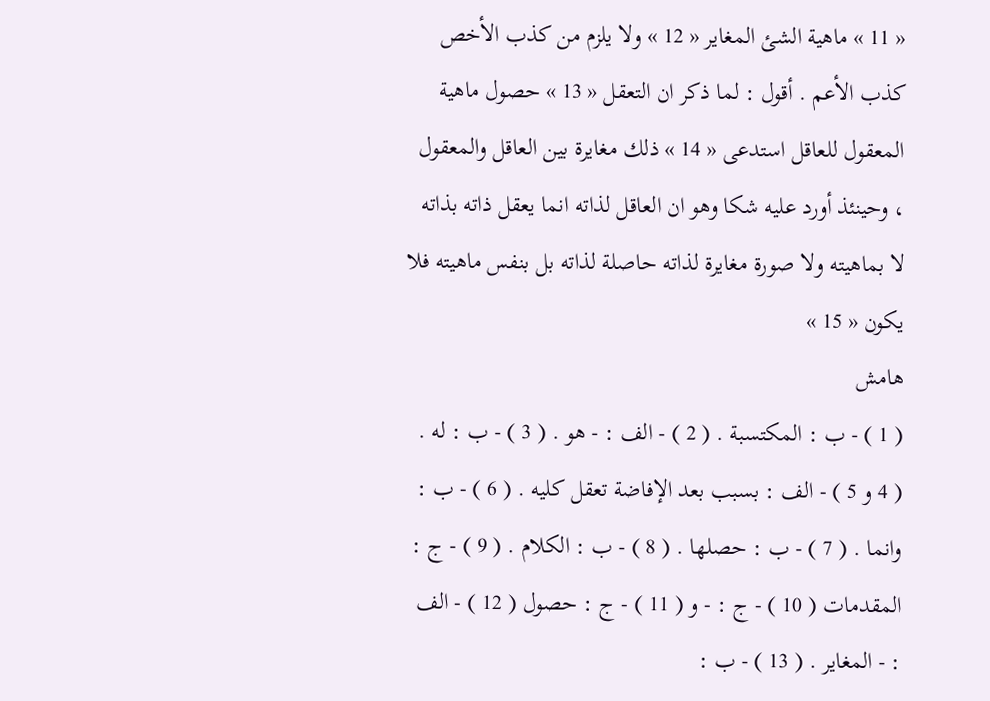« 11 » ماهية الشئ المغاير « 12 » ولا يلزم من كذب الأخص كذب الأعم . أقول : لما ذكر ان التعقل « 13 » حصول ماهية المعقول للعاقل استدعى « 14 » ذلك مغايرة بين العاقل والمعقول ، وحينئذ أورد عليه شكا وهو ان العاقل لذاته انما يعقل ذاته بذاته لا بماهيته ولا صورة مغايرة لذاته حاصلة لذاته بل بنفس ماهيته فلا يكون « 15 »
هامش
( 1 ) - ب : المكتسبة . ( 2 ) - الف : - هو . ( 3 ) - ب : له . ( 4 و 5 ) - الف : بسبب بعد الإفاضة تعقل كليه . ( 6 ) - ب : وانما . ( 7 ) - ب : حصلها . ( 8 ) - ب : الكلام . ( 9 ) - ج : المقدمات ( 10 ) - ج : - و ( 11 ) - ج : حصول ( 12 ) - الف : - المغاير . ( 13 ) - ب :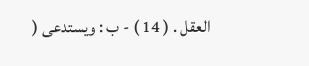العقل . ( 14 ) - ب : ويستدعى (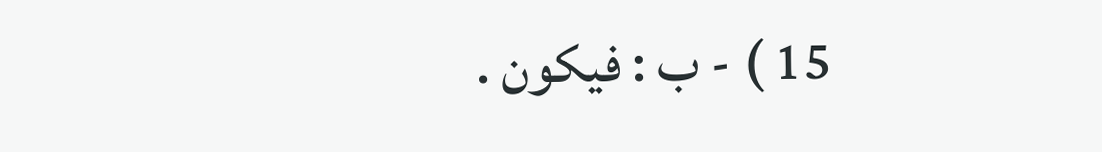15 ) - ب : فيكون .